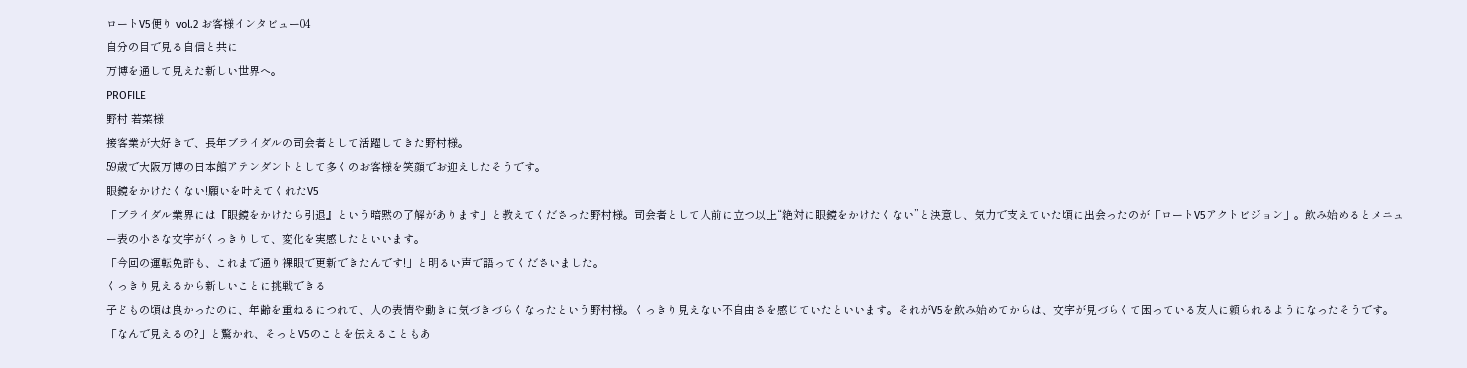ロートV5便り vol.2 お客様インタビュー04
自分の目で見る自信と共に
万博を通して見えた新しい世界へ。
PROFILE
野村 若菜様
接客業が大好きで、長年ブライダルの司会者として活躍してきた野村様。
59歳で大阪万博の日本館アテンダントとして多くのお客様を笑顔でお迎えしたそうです。
眼鏡をかけたくない!願いを叶えてくれたV5
「ブライダル業界には『眼鏡をかけたら引退』という暗黙の了解があります」と教えてくださった野村様。司会者として人前に立つ以上“絶対に眼鏡をかけたくない”と決意し、気力で支えていた頃に出会ったのが「ロートV5アクトビジョン」。飲み始めるとメニュー表の小さな文字がくっきりして、変化を実感したといいます。
「今回の運転免許も、これまで通り裸眼で更新できたんです!」と明るい声で語ってくださいました。
くっきり見えるから新しいことに挑戦できる
子どもの頃は良かったのに、年齢を重ねるにつれて、人の表情や動きに気づきづらくなったという野村様。くっきり見えない不自由さを感じていたといいます。それがV5を飲み始めてからは、文字が見づらくて困っている友人に頼られるようになったそうです。「なんで見えるの?」と驚かれ、そっとV5のことを伝えることもあ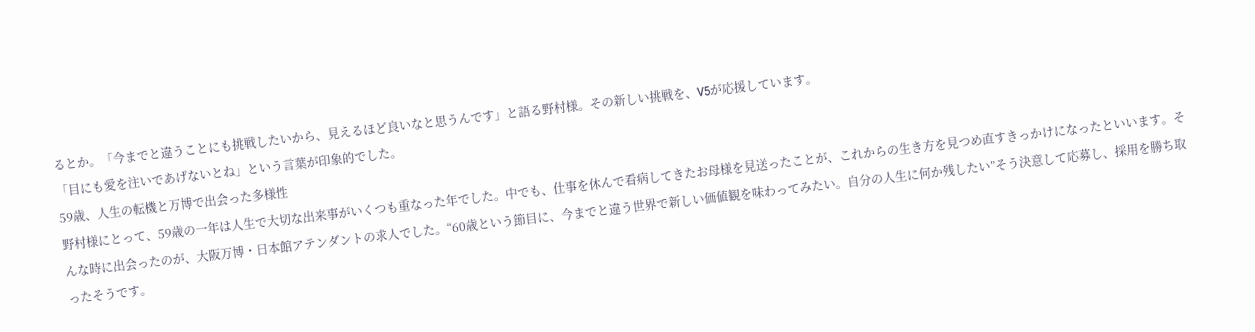るとか。「今までと違うことにも挑戦したいから、見えるほど良いなと思うんです」と語る野村様。その新しい挑戦を、V5が応援しています。
「目にも愛を注いであげないとね」という言葉が印象的でした。
59歳、人生の転機と万博で出会った多様性
野村様にとって、59歳の一年は人生で大切な出来事がいくつも重なった年でした。中でも、仕事を休んで看病してきたお母様を見送ったことが、これからの生き方を見つめ直すきっかけになったといいます。そんな時に出会ったのが、大阪万博・日本館アテンダントの求人でした。“60歳という節目に、今までと違う世界で新しい価値観を味わってみたい。自分の人生に何か残したい”そう決意して応募し、採用を勝ち取ったそうです。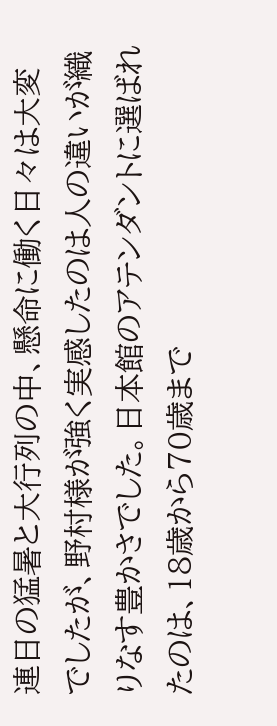連日の猛暑と大行列の中、懸命に働く日々は大変でしたが、野村様が強く実感したのは人の違いが織りなす豊かさでした。日本館のアテンダントに選ばれたのは、18歳から70歳まで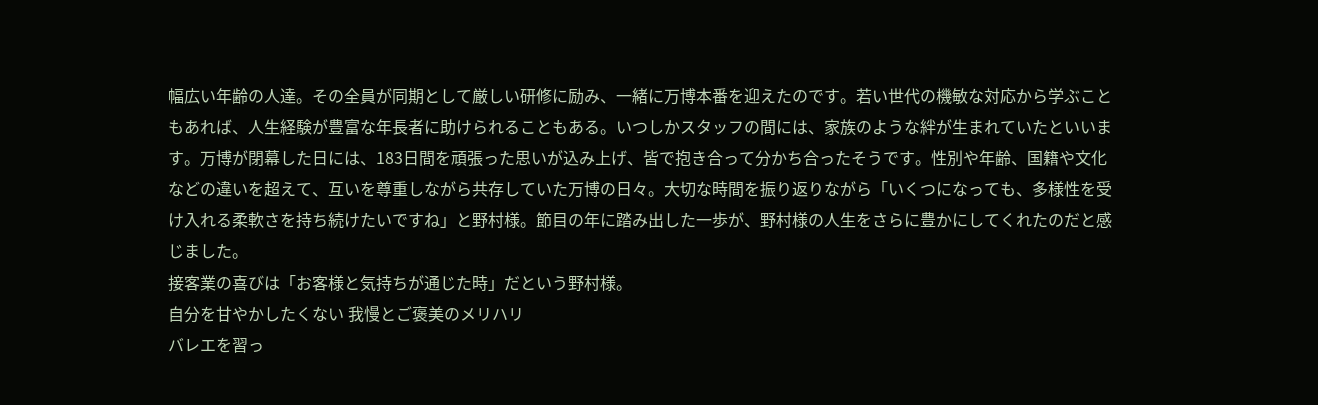幅広い年齢の人達。その全員が同期として厳しい研修に励み、一緒に万博本番を迎えたのです。若い世代の機敏な対応から学ぶこともあれば、人生経験が豊富な年長者に助けられることもある。いつしかスタッフの間には、家族のような絆が生まれていたといいます。万博が閉幕した日には、183日間を頑張った思いが込み上げ、皆で抱き合って分かち合ったそうです。性別や年齢、国籍や文化などの違いを超えて、互いを尊重しながら共存していた万博の日々。大切な時間を振り返りながら「いくつになっても、多様性を受け入れる柔軟さを持ち続けたいですね」と野村様。節目の年に踏み出した一歩が、野村様の人生をさらに豊かにしてくれたのだと感じました。
接客業の喜びは「お客様と気持ちが通じた時」だという野村様。
自分を甘やかしたくない 我慢とご褒美のメリハリ
バレエを習っ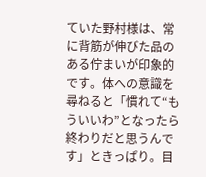ていた野村様は、常に背筋が伸びた品のある佇まいが印象的です。体への意識を尋ねると「慣れて“もういいわ”となったら終わりだと思うんです」ときっぱり。目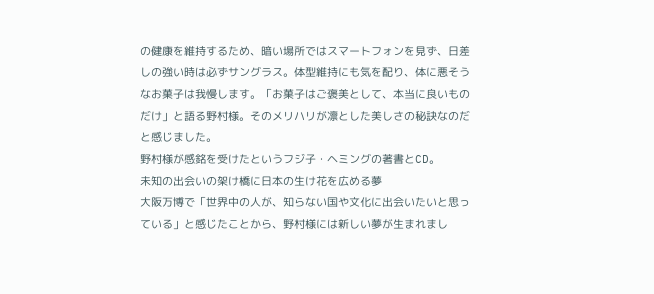の健康を維持するため、暗い場所ではスマートフォンを見ず、日差しの強い時は必ずサングラス。体型維持にも気を配り、体に悪そうなお菓子は我慢します。「お菓子はご褒美として、本当に良いものだけ」と語る野村様。そのメリハリが凛とした美しさの秘訣なのだと感じました。
野村様が感銘を受けたというフジ子・ヘミングの著書とCD。
未知の出会いの架け橋に日本の生け花を広める夢
大阪万博で「世界中の人が、知らない国や文化に出会いたいと思っている」と感じたことから、野村様には新しい夢が生まれまし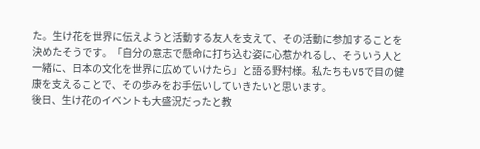た。生け花を世界に伝えようと活動する友人を支えて、その活動に参加することを決めたそうです。「自分の意志で懸命に打ち込む姿に心惹かれるし、そういう人と一緒に、日本の文化を世界に広めていけたら」と語る野村様。私たちもV5で目の健康を支えることで、その歩みをお手伝いしていきたいと思います。
後日、生け花のイベントも大盛況だったと教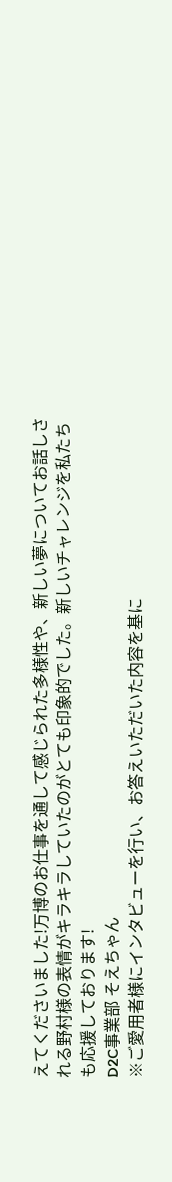えてくださいました!万博のお仕事を通して感じられた多様性や、新しい夢についてお話しされる野村様の表情がキラキラしていたのがとても印象的でした。新しいチャレンジを私たちも応援しております!
D2C事業部 そえちゃん
※ご愛用者様にインタビューを行い、お答えいただいた内容を基に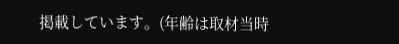掲載しています。(年齢は取材当時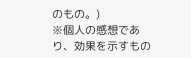のもの。)
※個人の感想であり、効果を示すもの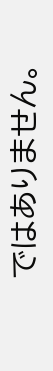ではありません。